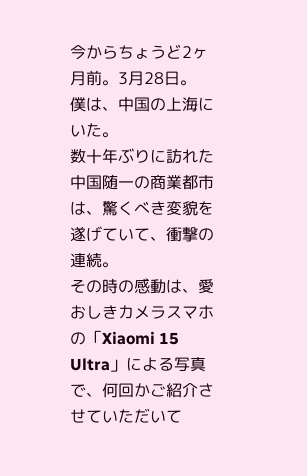今からちょうど2ヶ月前。3月28日。
僕は、中国の上海にいた。
数十年ぶりに訪れた中国随一の商業都市は、驚くべき変貌を遂げていて、衝撃の連続。
その時の感動は、愛おしきカメラスマホの「Xiaomi 15 Ultra」による写真で、何回かご紹介させていただいて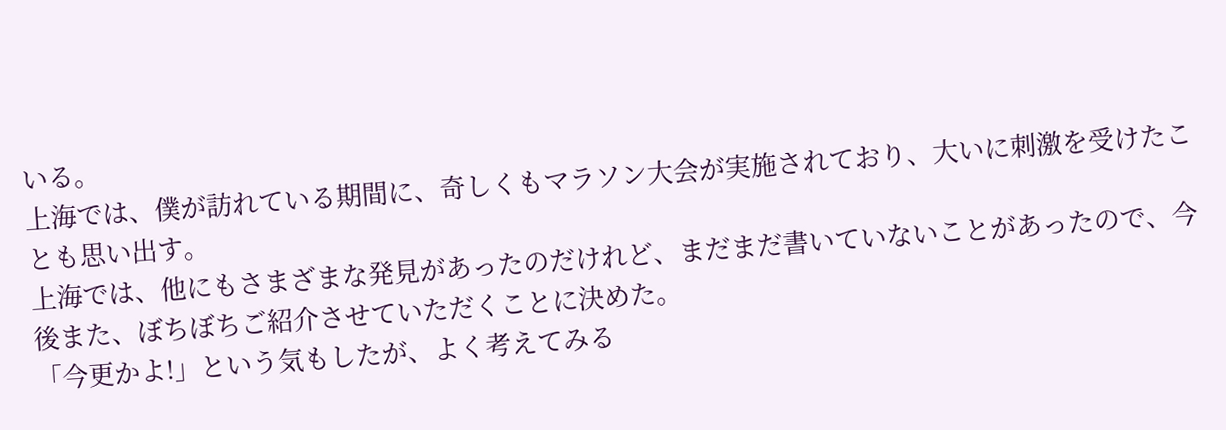いる。
上海では、僕が訪れている期間に、奇しくもマラソン大会が実施されており、大いに刺激を受けたことも思い出す。
上海では、他にもさまざまな発見があったのだけれど、まだまだ書いていないことがあったので、今後また、ぼちぼちご紹介させていただくことに決めた。
「今更かよ!」という気もしたが、よく考えてみる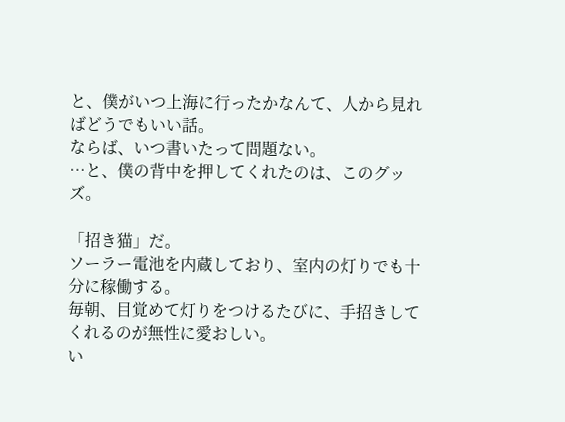と、僕がいつ上海に行ったかなんて、人から見ればどうでもいい話。
ならば、いつ書いたって問題ない。
…と、僕の背中を押してくれたのは、このグッズ。

「招き猫」だ。
ソーラー電池を内蔵しており、室内の灯りでも十分に稼働する。
毎朝、目覚めて灯りをつけるたびに、手招きしてくれるのが無性に愛おしい。
い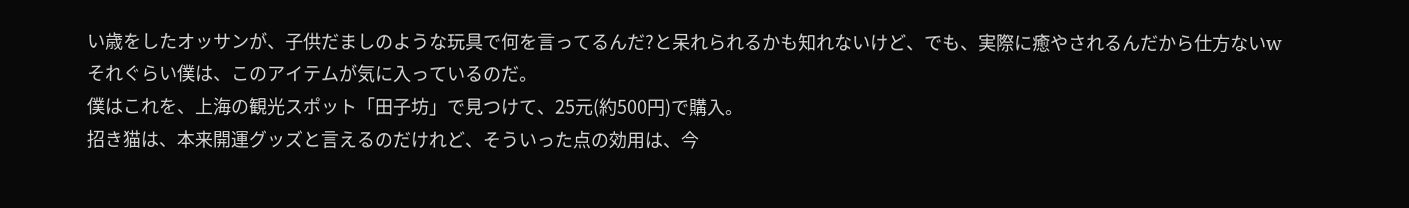い歳をしたオッサンが、子供だましのような玩具で何を言ってるんだ?と呆れられるかも知れないけど、でも、実際に癒やされるんだから仕方ないw
それぐらい僕は、このアイテムが気に入っているのだ。
僕はこれを、上海の観光スポット「田子坊」で見つけて、25元(約500円)で購入。
招き猫は、本来開運グッズと言えるのだけれど、そういった点の効用は、今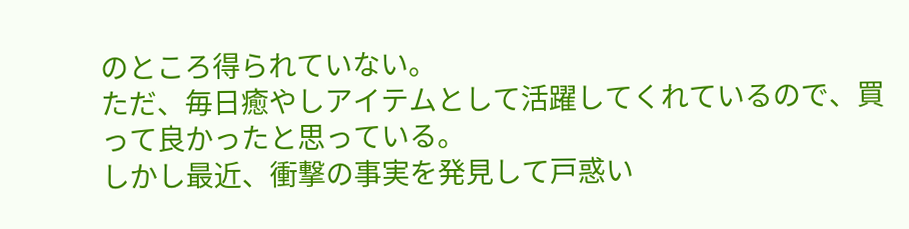のところ得られていない。
ただ、毎日癒やしアイテムとして活躍してくれているので、買って良かったと思っている。
しかし最近、衝撃の事実を発見して戸惑い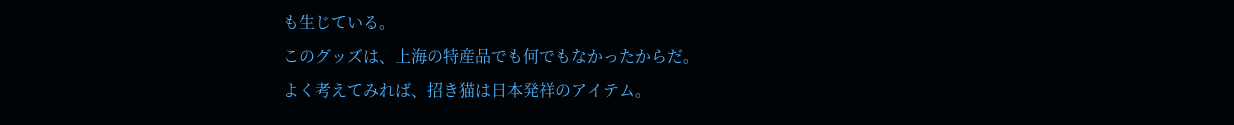も生じている。
このグッズは、上海の特産品でも何でもなかったからだ。
よく考えてみれば、招き猫は日本発祥のアイテム。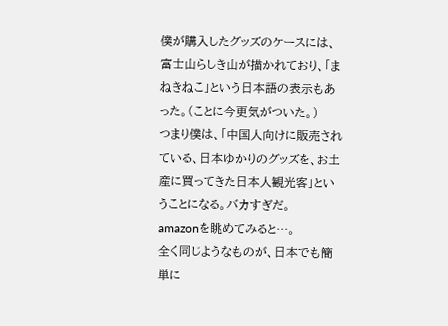僕が購入したグッズのケースには、富士山らしき山が描かれており、「まねきねこ」という日本語の表示もあった。(ことに今更気がついた。)
つまり僕は、「中国人向けに販売されている、日本ゆかりのグッズを、お土産に買ってきた日本人観光客」ということになる。バカすぎだ。
amazonを眺めてみると…。
全く同じようなものが、日本でも簡単に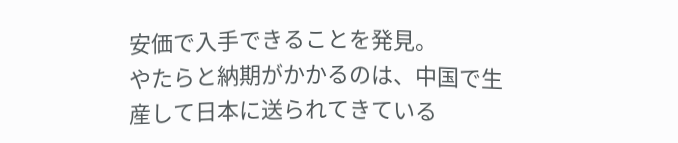安価で入手できることを発見。
やたらと納期がかかるのは、中国で生産して日本に送られてきている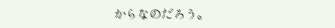からなのだろう。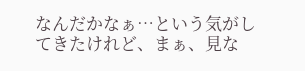なんだかなぁ…という気がしてきたけれど、まぁ、見な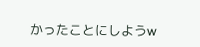かったことにしようw